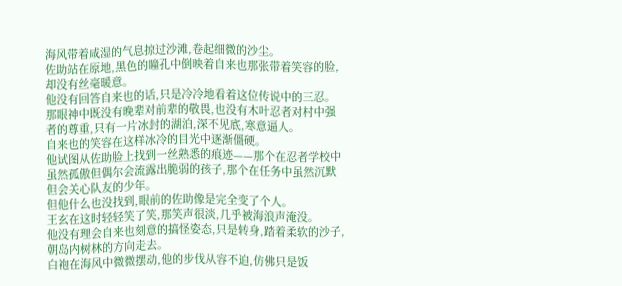海风带着咸湿的气息掠过沙滩,卷起细微的沙尘。
佐助站在原地,黑色的瞳孔中倒映着自来也那张带着笑容的脸,却没有丝毫暖意。
他没有回答自来也的话,只是冷冷地看着这位传说中的三忍。
那眼神中既没有晚辈对前辈的敬畏,也没有木叶忍者对村中强者的尊重,只有一片冰封的湖泊,深不见底,寒意逼人。
自来也的笑容在这样冰冷的目光中逐渐僵硬。
他试图从佐助脸上找到一丝熟悉的痕迹——那个在忍者学校中虽然孤傲但偶尔会流露出脆弱的孩子,那个在任务中虽然沉默但会关心队友的少年。
但他什么也没找到,眼前的佐助像是完全变了个人。
王玄在这时轻轻笑了笑,那笑声很淡,几乎被海浪声淹没。
他没有理会自来也刻意的搞怪姿态,只是转身,踏着柔软的沙子,朝岛内树林的方向走去。
白袍在海风中微微摆动,他的步伐从容不迫,仿佛只是饭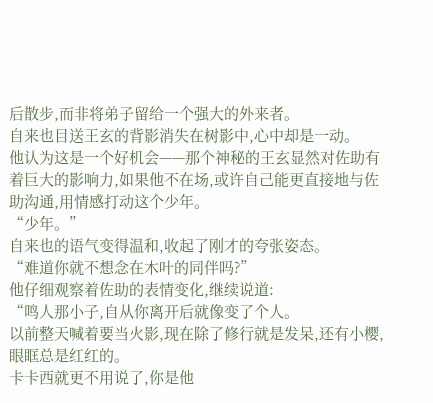后散步,而非将弟子留给一个强大的外来者。
自来也目送王玄的背影消失在树影中,心中却是一动。
他认为这是一个好机会——那个神秘的王玄显然对佐助有着巨大的影响力,如果他不在场,或许自己能更直接地与佐助沟通,用情感打动这个少年。
“少年。”
自来也的语气变得温和,收起了刚才的夸张姿态。
“难道你就不想念在木叶的同伴吗?”
他仔细观察着佐助的表情变化,继续说道:
“鸣人那小子,自从你离开后就像变了个人。
以前整天喊着要当火影,现在除了修行就是发呆,还有小樱,眼眶总是红红的。
卡卡西就更不用说了,你是他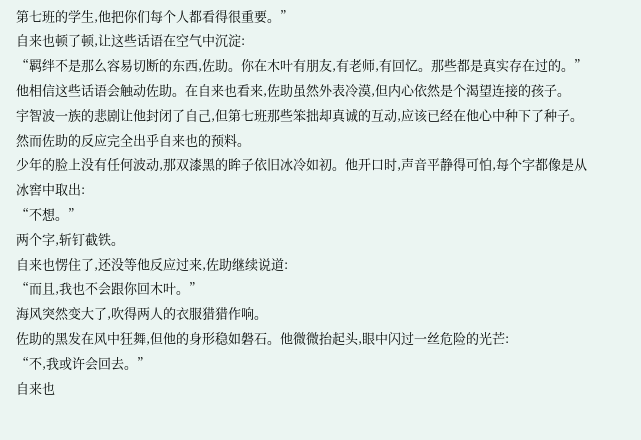第七班的学生,他把你们每个人都看得很重要。”
自来也顿了顿,让这些话语在空气中沉淀:
“羁绊不是那么容易切断的东西,佐助。你在木叶有朋友,有老师,有回忆。那些都是真实存在过的。”
他相信这些话语会触动佐助。在自来也看来,佐助虽然外表冷漠,但内心依然是个渴望连接的孩子。
宇智波一族的悲剧让他封闭了自己,但第七班那些笨拙却真诚的互动,应该已经在他心中种下了种子。
然而佐助的反应完全出乎自来也的预料。
少年的脸上没有任何波动,那双漆黑的眸子依旧冰冷如初。他开口时,声音平静得可怕,每个字都像是从冰窖中取出:
“不想。”
两个字,斩钉截铁。
自来也愣住了,还没等他反应过来,佐助继续说道:
“而且,我也不会跟你回木叶。”
海风突然变大了,吹得两人的衣服猎猎作响。
佐助的黑发在风中狂舞,但他的身形稳如磐石。他微微抬起头,眼中闪过一丝危险的光芒:
“不,我或许会回去。”
自来也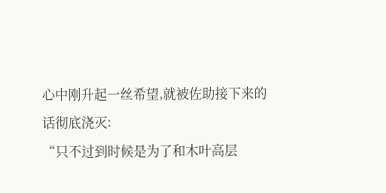心中刚升起一丝希望,就被佐助接下来的话彻底浇灭:
“只不过到时候是为了和木叶高层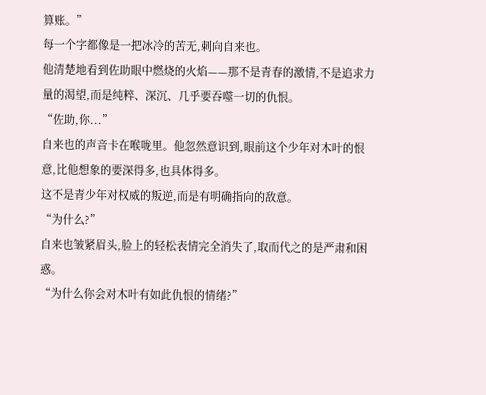算账。”
每一个字都像是一把冰冷的苦无,刺向自来也。
他清楚地看到佐助眼中燃烧的火焰——那不是青春的激情,不是追求力量的渴望,而是纯粹、深沉、几乎要吞噬一切的仇恨。
“佐助,你...”
自来也的声音卡在喉咙里。他忽然意识到,眼前这个少年对木叶的恨意,比他想象的要深得多,也具体得多。
这不是青少年对权威的叛逆,而是有明确指向的敌意。
“为什么?”
自来也皱紧眉头,脸上的轻松表情完全消失了,取而代之的是严肃和困惑。
“为什么你会对木叶有如此仇恨的情绪?”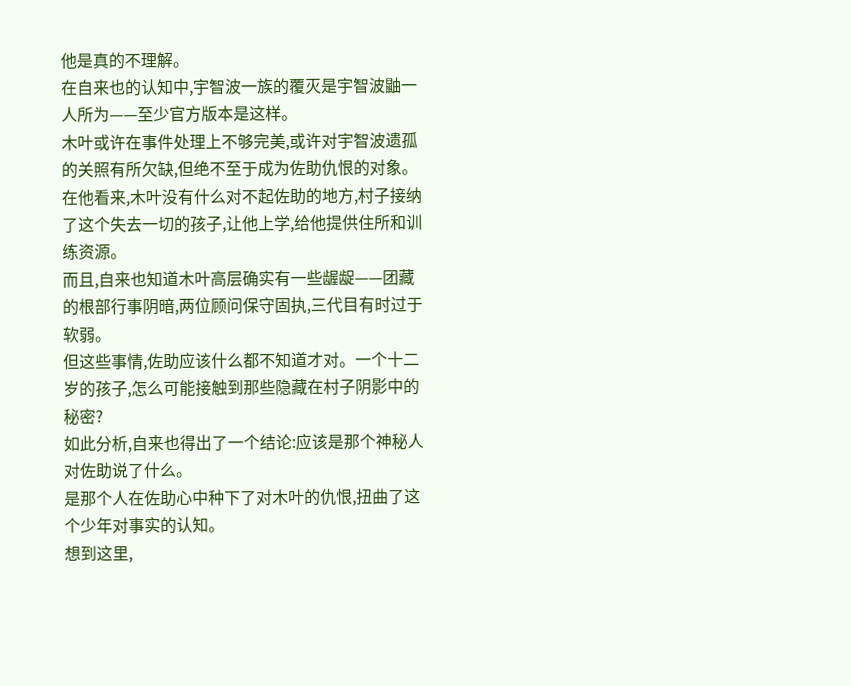他是真的不理解。
在自来也的认知中,宇智波一族的覆灭是宇智波鼬一人所为——至少官方版本是这样。
木叶或许在事件处理上不够完美,或许对宇智波遗孤的关照有所欠缺,但绝不至于成为佐助仇恨的对象。
在他看来,木叶没有什么对不起佐助的地方,村子接纳了这个失去一切的孩子,让他上学,给他提供住所和训练资源。
而且,自来也知道木叶高层确实有一些龌龊——团藏的根部行事阴暗,两位顾问保守固执,三代目有时过于软弱。
但这些事情,佐助应该什么都不知道才对。一个十二岁的孩子,怎么可能接触到那些隐藏在村子阴影中的秘密?
如此分析,自来也得出了一个结论:应该是那个神秘人对佐助说了什么。
是那个人在佐助心中种下了对木叶的仇恨,扭曲了这个少年对事实的认知。
想到这里,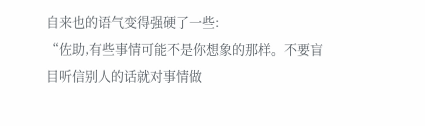自来也的语气变得强硬了一些:
“佐助,有些事情可能不是你想象的那样。不要盲目听信别人的话就对事情做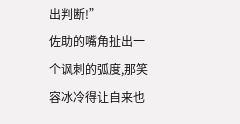出判断!”
佐助的嘴角扯出一个讽刺的弧度,那笑容冰冷得让自来也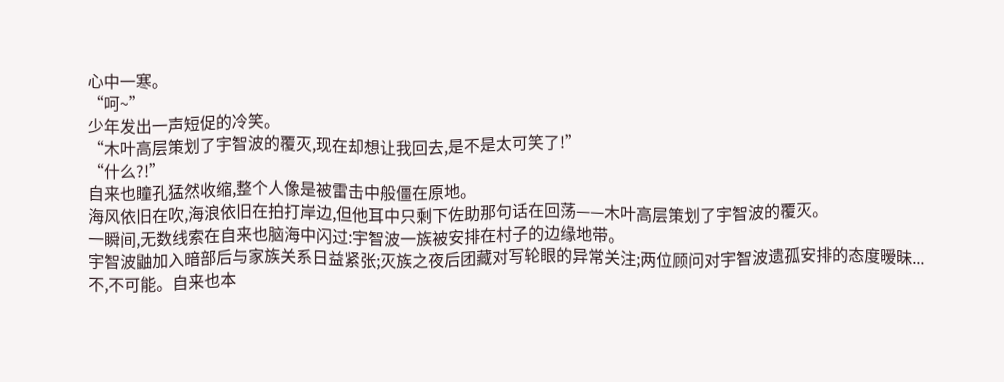心中一寒。
“呵~”
少年发出一声短促的冷笑。
“木叶高层策划了宇智波的覆灭,现在却想让我回去,是不是太可笑了!”
“什么?!”
自来也瞳孔猛然收缩,整个人像是被雷击中般僵在原地。
海风依旧在吹,海浪依旧在拍打岸边,但他耳中只剩下佐助那句话在回荡——木叶高层策划了宇智波的覆灭。
一瞬间,无数线索在自来也脑海中闪过:宇智波一族被安排在村子的边缘地带。
宇智波鼬加入暗部后与家族关系日益紧张;灭族之夜后团藏对写轮眼的异常关注;两位顾问对宇智波遗孤安排的态度暧昧...
不,不可能。自来也本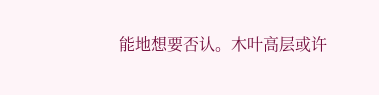能地想要否认。木叶高层或许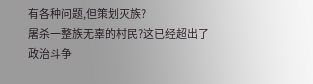有各种问题,但策划灭族?
屠杀一整族无辜的村民?这已经超出了政治斗争